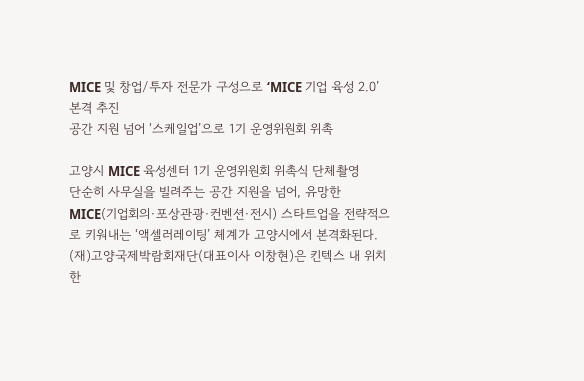MICE 및 창업/투자 전문가 구성으로 ‘MICE 기업 육성 2.0’ 본격 추진
공간 지원 넘어 ‘스케일업’으로 1기 운영위원회 위촉

고양시 MICE 육성센터 1기 운영위원회 위촉식 단체촬영
단순히 사무실을 빌려주는 공간 지원을 넘어, 유망한 MICE(기업회의·포상관광·컨벤션·전시) 스타트업을 전략적으로 키워내는 ‘액셀러레이팅’ 체계가 고양시에서 본격화된다.
(재)고양국제박람회재단(대표이사 이창현)은 킨텍스 내 위치한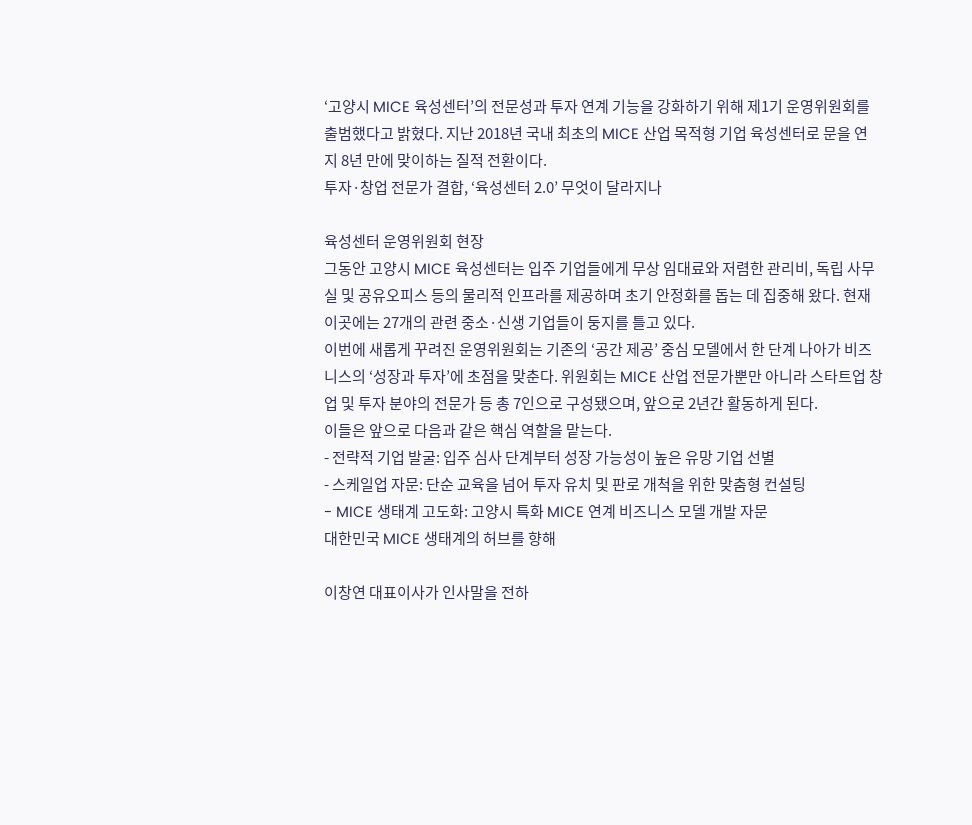‘고양시 MICE 육성센터’의 전문성과 투자 연계 기능을 강화하기 위해 제1기 운영위원회를 출범했다고 밝혔다. 지난 2018년 국내 최초의 MICE 산업 목적형 기업 육성센터로 문을 연 지 8년 만에 맞이하는 질적 전환이다.
투자·창업 전문가 결합, ‘육성센터 2.0’ 무엇이 달라지나

육성센터 운영위원회 현장
그동안 고양시 MICE 육성센터는 입주 기업들에게 무상 임대료와 저렴한 관리비, 독립 사무실 및 공유오피스 등의 물리적 인프라를 제공하며 초기 안정화를 돕는 데 집중해 왔다. 현재 이곳에는 27개의 관련 중소·신생 기업들이 둥지를 틀고 있다.
이번에 새롭게 꾸려진 운영위원회는 기존의 ‘공간 제공’ 중심 모델에서 한 단계 나아가 비즈니스의 ‘성장과 투자’에 초점을 맞춘다. 위원회는 MICE 산업 전문가뿐만 아니라 스타트업 창업 및 투자 분야의 전문가 등 총 7인으로 구성됐으며, 앞으로 2년간 활동하게 된다.
이들은 앞으로 다음과 같은 핵심 역할을 맡는다.
- 전략적 기업 발굴: 입주 심사 단계부터 성장 가능성이 높은 유망 기업 선별
- 스케일업 자문: 단순 교육을 넘어 투자 유치 및 판로 개척을 위한 맞춤형 컨설팅
- MICE 생태계 고도화: 고양시 특화 MICE 연계 비즈니스 모델 개발 자문
대한민국 MICE 생태계의 허브를 향해

이창연 대표이사가 인사말을 전하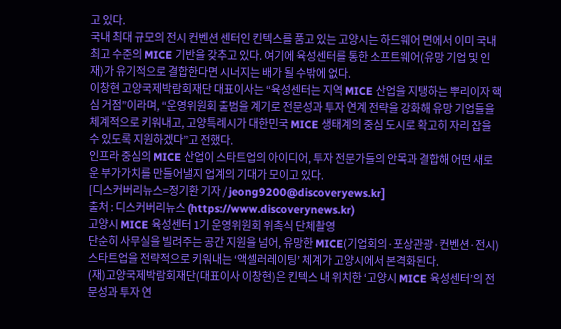고 있다.
국내 최대 규모의 전시 컨벤션 센터인 킨텍스를 품고 있는 고양시는 하드웨어 면에서 이미 국내 최고 수준의 MICE 기반을 갖추고 있다. 여기에 육성센터를 통한 소프트웨어(유망 기업 및 인재)가 유기적으로 결합한다면 시너지는 배가 될 수밖에 없다.
이창현 고양국제박람회재단 대표이사는 “육성센터는 지역 MICE 산업을 지탱하는 뿌리이자 핵심 거점”이라며, “운영위원회 출범을 계기로 전문성과 투자 연계 전략을 강화해 유망 기업들을 체계적으로 키워내고, 고양특례시가 대한민국 MICE 생태계의 중심 도시로 확고히 자리 잡을 수 있도록 지원하겠다”고 전했다.
인프라 중심의 MICE 산업이 스타트업의 아이디어, 투자 전문가들의 안목과 결합해 어떤 새로운 부가가치를 만들어낼지 업계의 기대가 모이고 있다.
[디스커버리뉴스=정기환 기자 / jeong9200@discoveryews.kr]
출처 : 디스커버리뉴스 (https://www.discoverynews.kr)
고양시 MICE 육성센터 1기 운영위원회 위촉식 단체촬영
단순히 사무실을 빌려주는 공간 지원을 넘어, 유망한 MICE(기업회의·포상관광·컨벤션·전시) 스타트업을 전략적으로 키워내는 ‘액셀러레이팅’ 체계가 고양시에서 본격화된다.
(재)고양국제박람회재단(대표이사 이창현)은 킨텍스 내 위치한 ‘고양시 MICE 육성센터’의 전문성과 투자 연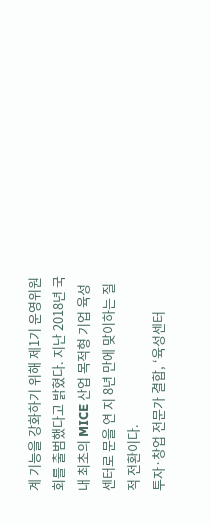계 기능을 강화하기 위해 제1기 운영위원회를 출범했다고 밝혔다. 지난 2018년 국내 최초의 MICE 산업 목적형 기업 육성센터로 문을 연 지 8년 만에 맞이하는 질적 전환이다.
투자·창업 전문가 결합, ‘육성센터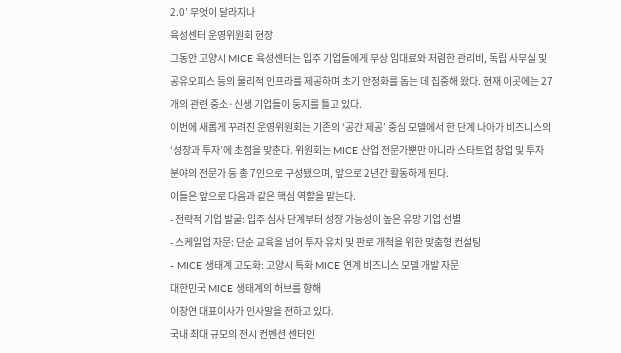2.0’ 무엇이 달라지나
육성센터 운영위원회 현장
그동안 고양시 MICE 육성센터는 입주 기업들에게 무상 임대료와 저렴한 관리비, 독립 사무실 및 공유오피스 등의 물리적 인프라를 제공하며 초기 안정화를 돕는 데 집중해 왔다. 현재 이곳에는 27개의 관련 중소·신생 기업들이 둥지를 틀고 있다.
이번에 새롭게 꾸려진 운영위원회는 기존의 ‘공간 제공’ 중심 모델에서 한 단계 나아가 비즈니스의 ‘성장과 투자’에 초점을 맞춘다. 위원회는 MICE 산업 전문가뿐만 아니라 스타트업 창업 및 투자 분야의 전문가 등 총 7인으로 구성됐으며, 앞으로 2년간 활동하게 된다.
이들은 앞으로 다음과 같은 핵심 역할을 맡는다.
- 전략적 기업 발굴: 입주 심사 단계부터 성장 가능성이 높은 유망 기업 선별
- 스케일업 자문: 단순 교육을 넘어 투자 유치 및 판로 개척을 위한 맞춤형 컨설팅
- MICE 생태계 고도화: 고양시 특화 MICE 연계 비즈니스 모델 개발 자문
대한민국 MICE 생태계의 허브를 향해
이창연 대표이사가 인사말을 전하고 있다.
국내 최대 규모의 전시 컨벤션 센터인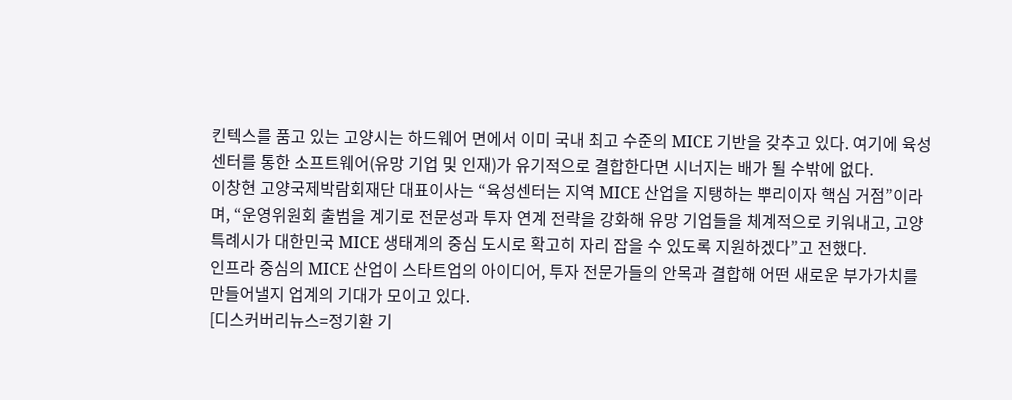킨텍스를 품고 있는 고양시는 하드웨어 면에서 이미 국내 최고 수준의 MICE 기반을 갖추고 있다. 여기에 육성센터를 통한 소프트웨어(유망 기업 및 인재)가 유기적으로 결합한다면 시너지는 배가 될 수밖에 없다.
이창현 고양국제박람회재단 대표이사는 “육성센터는 지역 MICE 산업을 지탱하는 뿌리이자 핵심 거점”이라며, “운영위원회 출범을 계기로 전문성과 투자 연계 전략을 강화해 유망 기업들을 체계적으로 키워내고, 고양특례시가 대한민국 MICE 생태계의 중심 도시로 확고히 자리 잡을 수 있도록 지원하겠다”고 전했다.
인프라 중심의 MICE 산업이 스타트업의 아이디어, 투자 전문가들의 안목과 결합해 어떤 새로운 부가가치를 만들어낼지 업계의 기대가 모이고 있다.
[디스커버리뉴스=정기환 기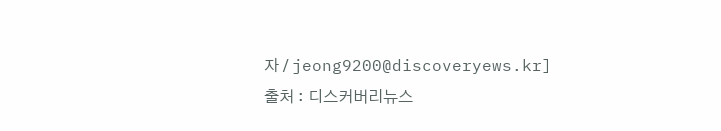자 / jeong9200@discoveryews.kr]
출처 : 디스커버리뉴스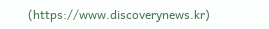(https://www.discoverynews.kr)